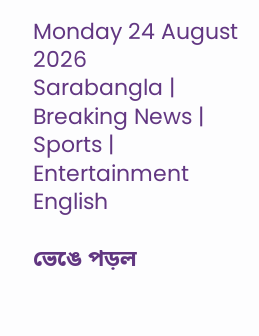Monday 24 August 2026
Sarabangla | Breaking News | Sports | Entertainment
English

ভেঙে পড়ল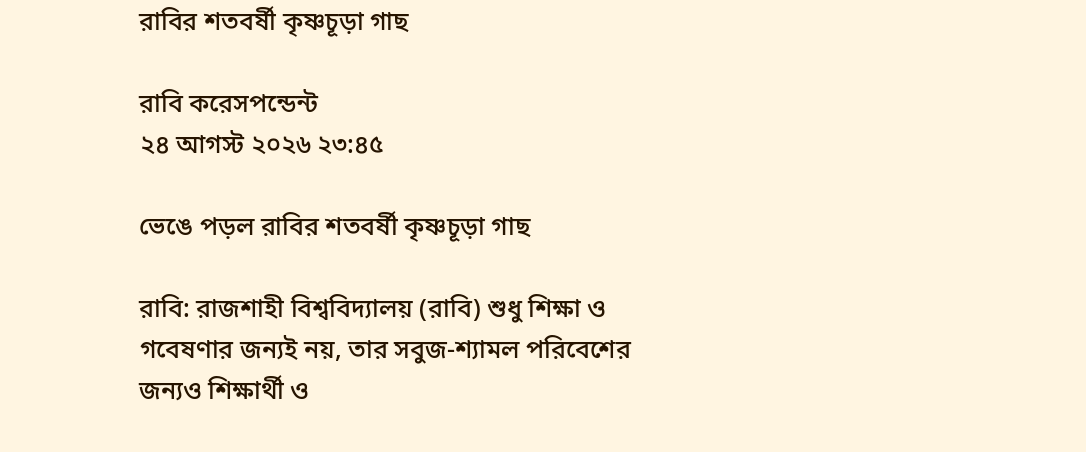রাবির শতবর্ষী কৃষ্ণচূড়া গাছ

রাবি করেসপন্ডেন্ট
২৪ আগস্ট ২০২৬ ২৩:৪৫

ভেঙে পড়ল রাবির শতবর্ষী কৃষ্ণচূড়া গাছ

রাবি: রাজশাহী বিশ্ববিদ্যালয় (রাবি) শুধু শিক্ষা ও গবেষণার জন্যই নয়, তার সবুজ-শ্যামল পরিবেশের জন্যও শিক্ষার্থী ও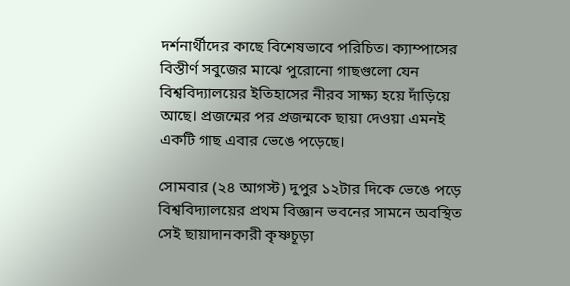দর্শনার্থীদের কাছে বিশেষভাবে পরিচিত। ক্যাম্পাসের বিস্তীর্ণ সবুজের মাঝে পুরোনো গাছগুলো যেন বিশ্ববিদ্যালয়ের ইতিহাসের নীরব সাক্ষ্য হয়ে দাঁড়িয়ে আছে। প্রজন্মের পর প্রজন্মকে ছায়া দেওয়া এমনই একটি গাছ এবার ভেঙে পড়েছে।

সোমবার (২৪ আগস্ট) দুপুর ১২টার দিকে ভেঙে পড়ে বিশ্ববিদ্যালয়ের প্রথম বিজ্ঞান ভবনের সামনে অবস্থিত সেই ছায়াদানকারী কৃষ্ণচূড়া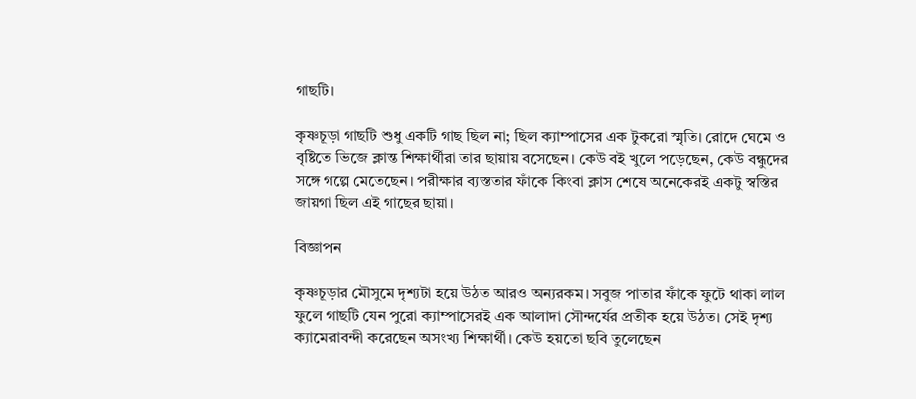গাছটি।

কৃষ্ণচূড়া গাছটি শুধু একটি গাছ ছিল না; ছিল ক্যাম্পাসের এক টুকরো স্মৃতি। রোদে ঘেমে ও বৃষ্টিতে ভিজে ক্লান্ত শিক্ষার্থীরা তার ছায়ায় বসেছেন। কেউ বই খুলে পড়েছেন, কেউ বন্ধুদের সঙ্গে গল্পে মেতেছেন। পরীক্ষার ব্যস্ততার ফাঁকে কিংবা ক্লাস শেষে অনেকেরই একটু স্বস্তির জায়গা ছিল এই গাছের ছায়া।

বিজ্ঞাপন

কৃষ্ণচূড়ার মৌসুমে দৃশ্যটা হয়ে উঠত আরও অন্যরকম। সবুজ পাতার ফাঁকে ফুটে থাকা লাল ফুলে গাছটি যেন পুরো ক্যাম্পাসেরই এক আলাদা সৌন্দর্যের প্রতীক হয়ে উঠত। সেই দৃশ্য ক্যামেরাবন্দী করেছেন অসংখ্য শিক্ষার্থী। কেউ হয়তো ছবি তুলেছেন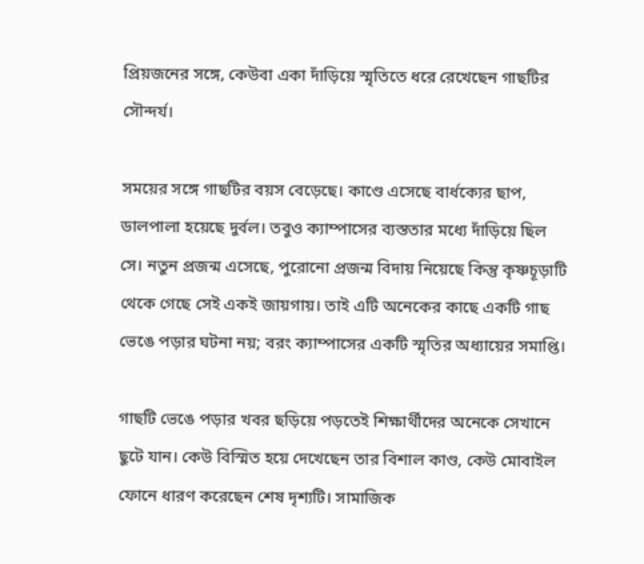প্রিয়জনের সঙ্গে, কেউবা একা দাঁড়িয়ে স্মৃতিতে ধরে রেখেছেন গাছটির সৌন্দর্য।

সময়ের সঙ্গে গাছটির বয়স বেড়েছে। কাণ্ডে এসেছে বার্ধক্যের ছাপ, ডালপালা হয়েছে দুর্বল। তবুও ক্যাম্পাসের ব্যস্ততার মধ্যে দাঁড়িয়ে ছিল সে। নতুন প্রজন্ম এসেছে, পুরোনো প্রজন্ম বিদায় নিয়েছে কিন্তু কৃষ্ণচূড়াটি থেকে গেছে সেই একই জায়গায়। তাই এটি অনেকের কাছে একটি গাছ ভেঙে পড়ার ঘটনা নয়; বরং ক্যাম্পাসের একটি স্মৃতির অধ্যায়ের সমাপ্তি।

গাছটি ভেঙে পড়ার খবর ছড়িয়ে পড়তেই শিক্ষার্থীদের অনেকে সেখানে ছুটে যান। কেউ বিস্মিত হয়ে দেখেছেন তার বিশাল কাণ্ড, কেউ মোবাইল ফোনে ধারণ করেছেন শেষ দৃশ্যটি। সামাজিক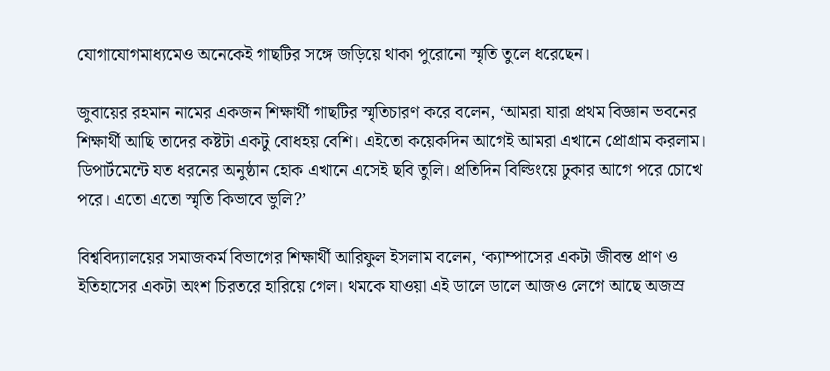যোগাযোগমাধ্যমেও অনেকেই গাছটির সঙ্গে জড়িয়ে থাকা পুরোনো স্মৃতি তুলে ধরেছেন।

জুবায়ের রহমান নামের একজন শিক্ষার্থী গাছটির স্মৃতিচারণ করে বলেন, ‘আমরা যারা প্রথম বিজ্ঞান ভবনের শিক্ষার্থী আছি তাদের কষ্টটা একটু বোধহয় বেশি। এইতো কয়েকদিন আগেই আমরা এখানে প্রোগ্রাম করলাম। ডিপার্টমেন্টে যত ধরনের অনুষ্ঠান হোক এখানে এসেই ছবি তুলি। প্রতিদিন বিল্ডিংয়ে ঢুকার আগে পরে চোখে পরে। এতো এতো স্মৃতি কিভাবে ভুলি?’

বিশ্ববিদ্যালয়ের সমাজকর্ম বিভাগের শিক্ষার্থী আরিফুল ইসলাম বলেন, ‘ক্যাম্পাসের একটা জীবন্ত প্রাণ ও ইতিহাসের একটা অংশ চিরতরে হারিয়ে গেল। থমকে যাওয়া এই ডালে ডালে আজও লেগে আছে অজস্র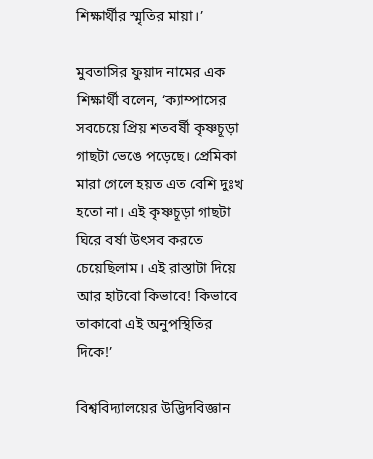শিক্ষার্থীর স্মৃতির মায়া।’

মুবতাসির ফুয়াদ নামের এক শিক্ষার্থী বলেন, ‘ক্যাম্পাসের সবচেয়ে প্রিয় শতবর্ষী কৃষ্ণচূড়া গাছটা ভেঙে পড়েছে। প্রেমিকা মারা গেলে হয়ত এত বেশি দুঃখ হতো না। এই কৃষ্ণচূড়া গাছটা ঘিরে বর্ষা উৎসব করতে চেয়েছিলাম। এই রাস্তাটা দিয়ে আর হাটবো কিভাবে! কিভাবে তাকাবো এই অনুপস্থিতির দিকে!’

বিশ্ববিদ্যালয়ের উদ্ভিদবিজ্ঞান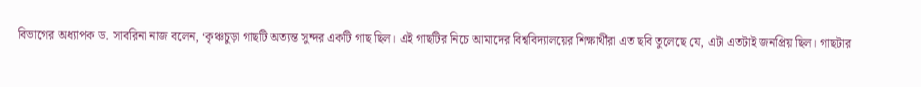বিভাগের অধ্যাপক ড. সাবরিনা নাজ বলেন, ‘কৃঞ্চচুড়া গাছটি অত্যন্ত সুন্দর একটি গাছ ছিল। এই গাছটির নিচে আমাদের বিশ্ববিদ্যালয়ের শিক্ষার্থীরা এত ছবি তুলেছে যে, এটা এতটাই জনপ্রিয় ছিল। গাছটার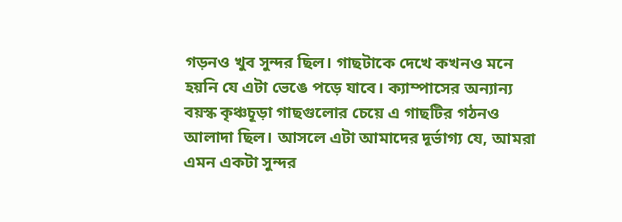গড়নও খুব সুন্দর ছিল। গাছটাকে দেখে কখনও মনে হয়নি যে এটা ভেঙে পড়ে যাবে। ক্যাম্পাসের অন্যান্য বয়স্ক কৃঞ্চচূড়া গাছগুলোর চেয়ে এ গাছটির গঠনও আলাদা ছিল। আসলে এটা আমাদের দূর্ভাগ্য যে, আমরা এমন একটা সুন্দর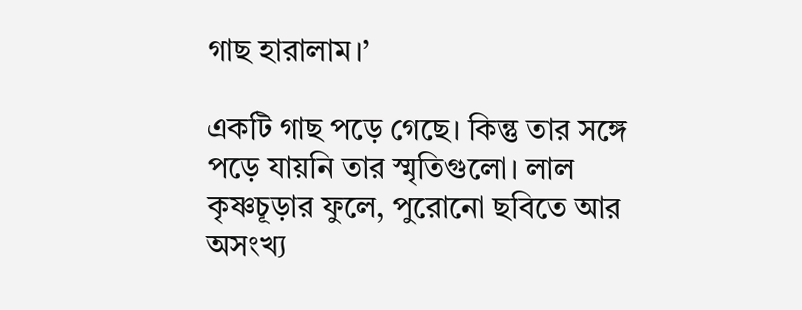গাছ হারালাম।’

একটি গাছ পড়ে গেছে। কিন্তু তার সঙ্গে পড়ে যায়নি তার স্মৃতিগুলো। লাল কৃষ্ণচূড়ার ফুলে, পুরোনো ছবিতে আর অসংখ্য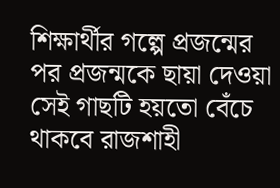শিক্ষার্থীর গল্পে প্রজন্মের পর প্রজন্মকে ছায়া দেওয়া সেই গাছটি হয়তো বেঁচে থাকবে রাজশাহী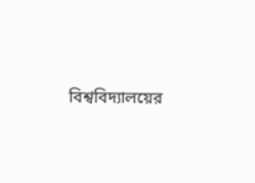বিশ্ববিদ্যালয়ের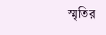স্মৃতির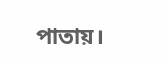পাতায়।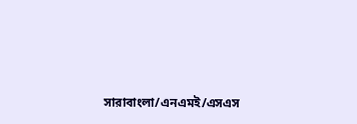সারাবাংলা/এনএমই/এসএস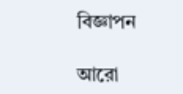বিজ্ঞাপন

আরো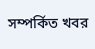সম্পর্কিত খবর